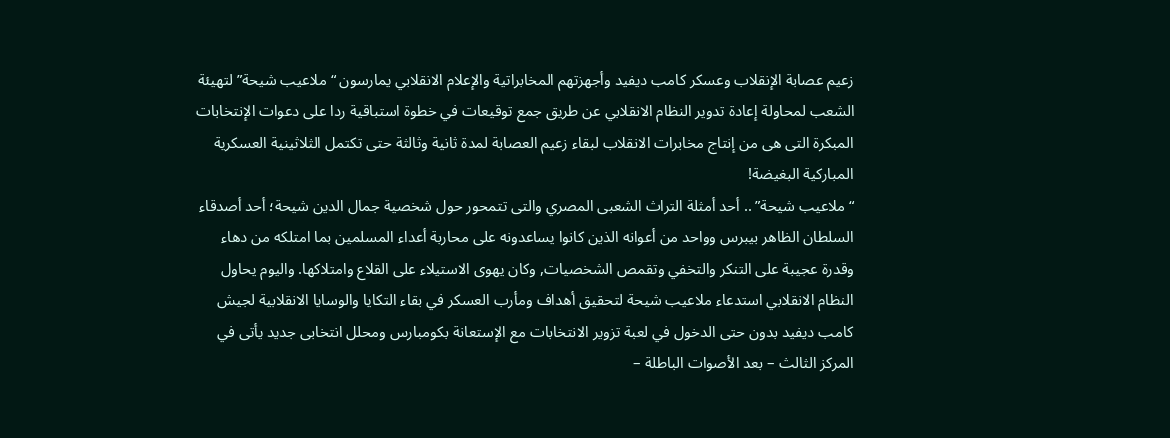زعيم عصابة الإنقلاب وعسكر كامب ديفيد وأجهزتهم المخابراتية والإعلام الانقلابي يمارسون “ملاعيب شيحة” لتهيئة الشعب لمحاولة إعادة تدوير النظام الانقلابي عن طريق جمع توقيعات في خطوة استباقية ردا على دعوات الإنتخابات المبكرة التى هى من إنتاج مخابرات الانقلاب لبقاء زعيم العصابة لمدة ثانية وثالثة حتى تكتمل الثلاثينية العسكرية المباركية البغيضة!
“ملاعيب شيحة” .. أحد أمثلة التراث الشعبى المصري والتى تتمحور حول شخصية جمال الدين شيحة؛ أحد أصدقاء السلطان الظاهر بيبرس وواحد من أعوانه الذين كانوا يساعدونه على محاربة أعداء المسلمين بما امتلكه من دهاء وقدرة عجيبة على التنكر والتخفي وتقمص الشخصيات, وكان يهوى الاستيلاء على القلاع وامتلاكها. واليوم يحاول النظام الانقلابي استدعاء ملاعيب شيحة لتحقيق أهداف ومأرب العسكر في بقاء التكايا والوسايا الانقلابية لجيش كامب ديفيد بدون حتى الدخول في لعبة تزوير الانتخابات مع الإستعانة بكومبارس ومحلل انتخابى جديد يأتى في المركز الثالث – بعد الأصوات الباطلة –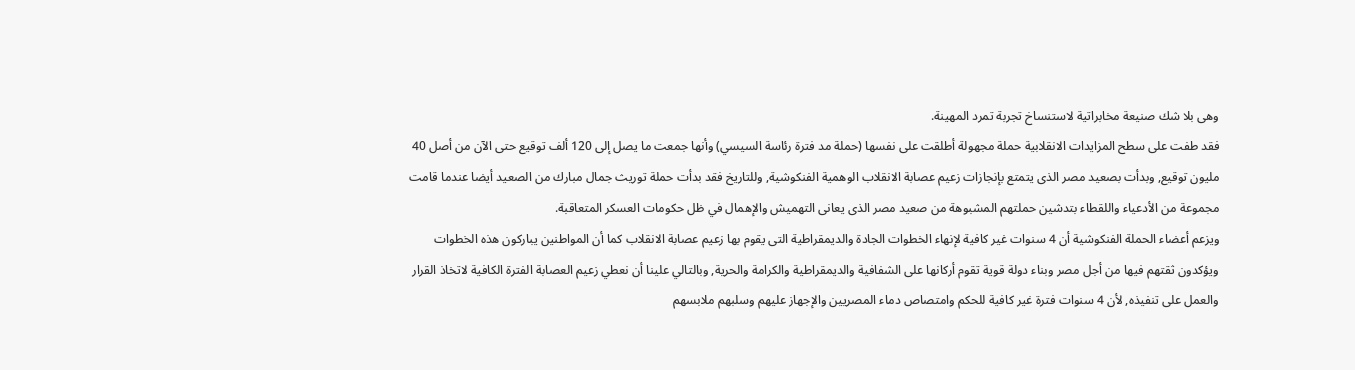وهى بلا شك صنيعة مخابراتية لاستنساخ تجربة تمرد المهينة.
فقد طفت على سطح المزايدات الانقلابية حملة مجهولة أطلقت على نفسها (حملة مد فترة رئاسة السيسي) وأنها جمعت ما يصل إلى 120 ألف توقيع حتى الآن من أصل 40 مليون توقيع, وبدأت بصعيد مصر الذى يتمتع بإنجازات زعيم عصابة الانقلاب الوهمية الفنكوشية, وللتاريخ فقد بدأت حملة توريث جمال مبارك من الصعيد أيضا عندما قامت مجموعة من الأدعياء واللقطاء بتدشين حملتهم المشبوهة من صعيد مصر الذى يعانى التهميش والإهمال في ظل حكومات العسكر المتعاقبة.
ويزعم أعضاء الحملة الفنكوشية أن 4 سنوات غير كافية لإنهاء الخطوات الجادة والديمقراطية التى يقوم بها زعيم عصابة الانقلاب كما أن المواطنين يباركون هذه الخطوات ويؤكدون ثقتهم فيها من أجل مصر وبناء دولة قوية تقوم أركانها على الشفافية والديمقراطية والكرامة والحرية, وبالتالي علينا أن نعطي زعيم العصابة الفترة الكافية لاتخاذ القرار والعمل على تنفيذه, لأن 4 سنوات فترة غير كافية للحكم وامتصاص دماء المصريين والإجهاز عليهم وسلبهم ملابسهم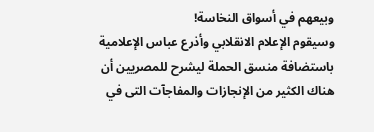وبيعهم في أسواق النخاسة!
وسيقوم الإعلام الانقلابي وأذرع عباس الإعلامية باستضافة منسق الحملة ليشرح للمصريين أن هناك الكثير من الإنجازات والمفاجآت التى في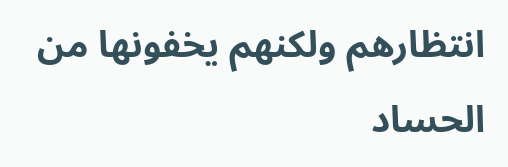انتظارهم ولكنهم يخفونها من الحساد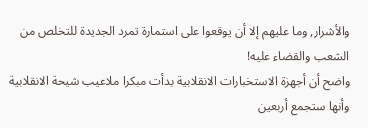والأشرار, وما عليهم إلا أن يوقعوا على استمارة تمرد الجديدة للتخلص من الشعب والقضاء عليه!
واضح أن أجهزة الاستخبارات الانقلابية بدأت مبكرا ملاعيب شيحة الانقلابية وأنها ستجمع أربعين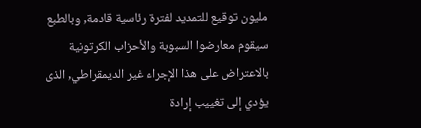مليون توقيع للتمديد لفترة رئاسية قادمة, وبالطبع سيقوم معارضوا السبوبة والأحزاب الكرتونية بالاعتراض على هذا الإجراء غير الديمقراطي, الذى يؤدي إلى تغييب إرادة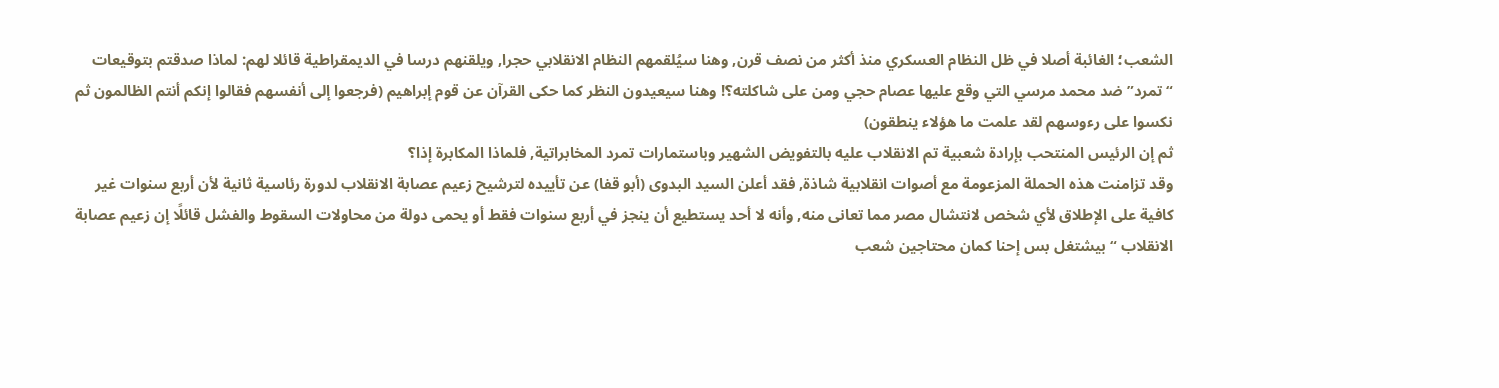الشعب؛ الغائبة أصلا في ظل النظام العسكري منذ أكثر من نصف قرن, وهنا سيُلقمهم النظام الانقلابي حجرا, ويلقنهم درسا في الديمقراطية قائلا لهم: لماذا صدقتم بتوقيعات “تمرد” ضد محمد مرسي التي وقع عليها عصام حجي ومن على شاكلته؟! وهنا سيعيدون النظر كما حكى القرآن عن قوم إبراهيم (فرجعوا إلى أنفسهم فقالوا إنكم أنتم الظالمون ثم نكسوا على رءوسهم لقد علمت ما هؤلاء ينطقون)
ثم إن الرئيس المنتحب بإرادة شعبية تم الانقلاب عليه بالتفويض الشهير وباستمارات تمرد المخابراتية, فلماذا المكابرة إذا؟
وقد تزامنت هذه الحملة المزعومة مع أصوات انقلابية شاذة, فقد أعلن السيد البدوى (أبو قفا) عن تأييده لترشيح زعيم عصابة الانقلاب لدورة رئاسية ثانية لأن أربع سنوات غير كافية على الإطلاق لأي شخص لانتشال مصر مما تعانى منه, وأنه لا أحد يستطيع أن ينجز في أربع سنوات فقط أو يحمى دولة من محاولات السقوط والفشل قائلًا إن زعيم عصابة الانقلاب “بيشتغل بس إحنا كمان محتاجين شعب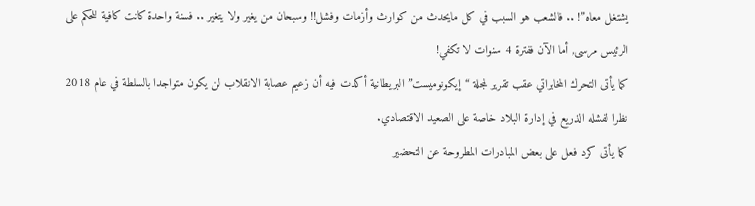يشتغل معاه”! .. فالشعب هو السبب في كل مايحدث من كوارث وأزمات وفشل!! وسبحان من يغير ولا يتغير .. فسنة واحدة كانت كافية للحكم على الرئيس مرسى, أما الآن ففترة 4 سنوات لا تكفي!
كما يأتى التحرك المخابراتي عقب تقرير لمجلة “إيكونوميست” البريطانية أكدت فيه أن زعيم عصابة الانقلاب لن يكون متواجدا بالسلطة في عام 2018 نظرا لفشله الذريع في إدارة البلاد خاصة على الصعيد الاقتصادي.
كما يأتى كرد فعل على بعض المبادرات المطروحة عن التحضير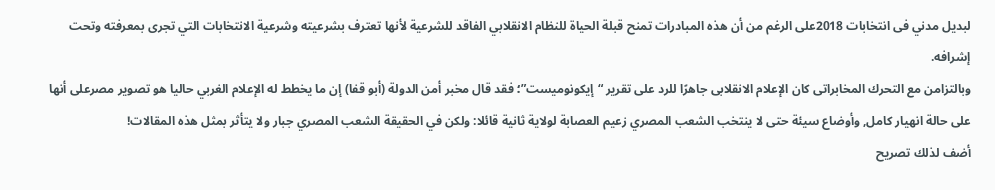لبديل مدني فى انتخابات 2018على الرغم من أن هذه المبادرات تمنح قبلة الحياة للنظام الانقلابي الفاقد للشرعية لأنها تعترف بشرعيته وشرعية الانتخابات التي تجرى بمعرفته وتحت إشرافه.
وبالتزامن مع التحرك المخابراتى كان الإعلام الانقلابى جاهرًا للرد على تقرير “إيكونوميست”؛ فقد قال مخبر أمن الدولة (أبو قفا) إن ما يخطط له الإعلام الغربي حاليا هو تصوير مصرعلى أنها على حالة انهيار كامل, وأوضاع سيئة حتى لا ينتخب الشعب المصري زعيم العصابة لولاية ثانية قائلا: ولكن في الحقيقة الشعب المصري جبار ولا يتأثر بمثل هذه المقالات!
أضف لذلك تصريح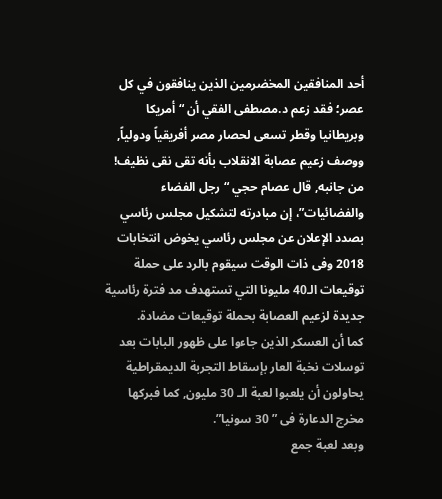أحد المنافقين المخضرمين الذين ينافقون في كل عصر؛ فقد زعم د.مصطفى الفقي أن “أمريكا وبريطانيا وقطر تسعى لحصار مصر أفريقياً ودولياً, ووصف زعيم عصابة الانقلاب بأنه تقى نقى نظيف!
من جانبه, قال عصام حجي “رجل الفضاء والفضائيات”، إن مبادرته لتشكيل مجلس رئاسي بصدد الإعلان عن مجلس رئاسي يخوض انتخابات 2018 وفى ذات الوقت سيقوم بالرد على حملة توقيعات الـ40 مليونا التي تستهدف مد فترة رئاسية جديدة لزعيم العصابة بحملة توقيعات مضادة.
كما أن العسكر الذين جاءوا على ظهور البابات بعد توسلات نخبة العار بإسقاط التجربة الديمقراطية يحاولون أن يلعبوا لعبة الـ 30 مليون, كما فبركها مخرج الدعارة فى ” 30 سونيا”.
وبعد لعبة جمع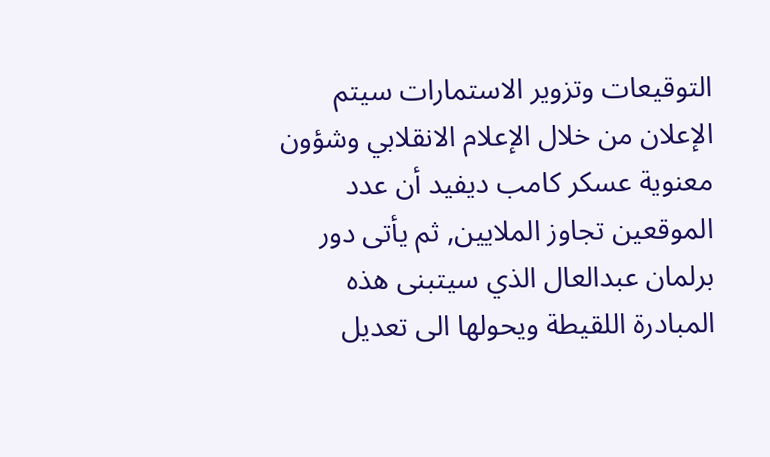التوقيعات وتزوير الاستمارات سيتم الإعلان من خلال الإعلام الانقلابي وشؤون معنوية عسكر كامب ديفيد أن عدد الموقعين تجاوز الملايين, ثم يأتى دور برلمان عبدالعال الذي سيتبنى هذه المبادرة اللقيطة ويحولها الى تعديل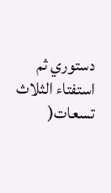دستوري ثم استفتاء الثلاث تسعات(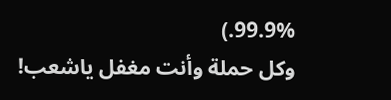99.9%.)
وكل حملة وأنت مغفل ياشعب!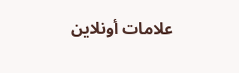علامات أونلاين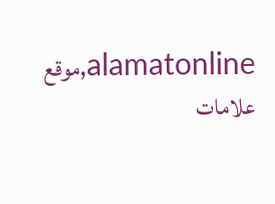alamatonline,موقع علامات